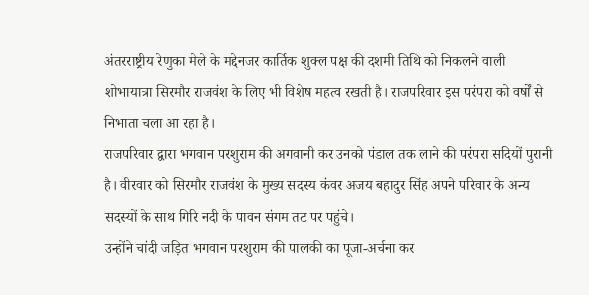अंतरराष्ट्रीय रेणुका मेले के मद्देनजर कार्तिक शुक्ल पक्ष की दशमी तिथि को निकलने वाली शोभायात्रा सिरमौर राजवंश के लिए भी विशेष महत्व रखती है। राजपरिवार इस परंपरा को वर्षों से निभाता चला आ रहा है।
राजपरिवार द्वारा भगवान परशुराम की अगवानी कर उनको पंडाल तक लाने की परंपरा सदियों पुरानी है। वीरवार को सिरमौर राजवंश के मुख्य सदस्य कंवर अजय बहादुर सिंह अपने परिवार के अन्य सदस्यों के साथ गिरि नदी के पावन संगम तट पर पहुंचे।
उन्होंने चांदी जड़ित भगवान परशुराम की पालकी का पूजा-अर्चना कर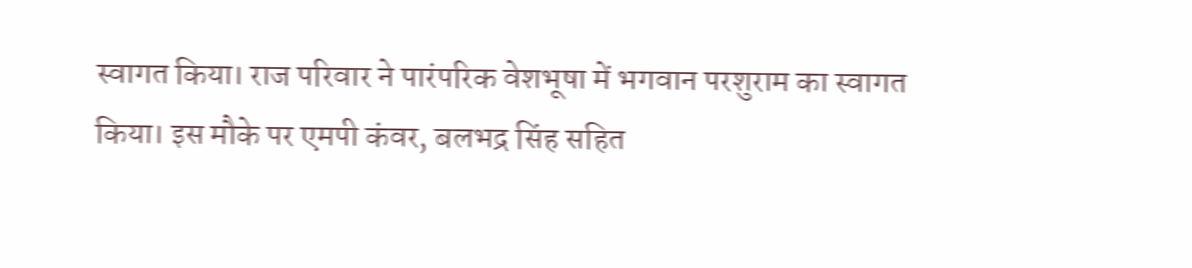स्वागत किया। राज परिवार ने पारंपरिक वेशभूषा में भगवान परशुराम का स्वागत किया। इस मौके पर एमपी कंवर, बलभद्र सिंह सहित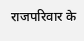राजपरिवार के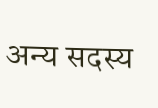अन्य सदस्य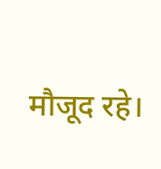मौजूद रहे।